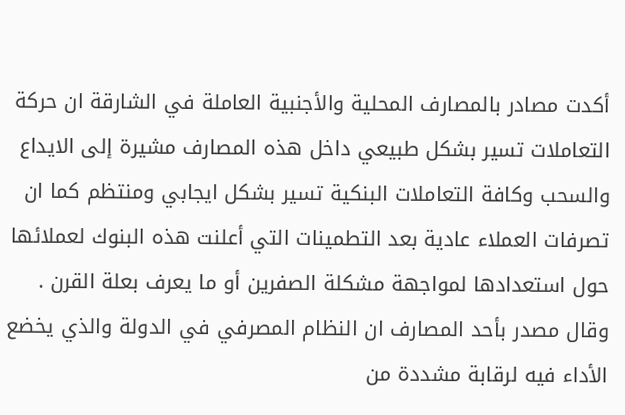أكدت مصادر بالمصارف المحلية والأجنبية العاملة في الشارقة ان حركة التعاملات تسير بشكل طبيعي داخل هذه المصارف مشيرة إلى الايداع والسحب وكافة التعاملات البنكية تسير بشكل ايجابي ومنتظم كما ان تصرفات العملاء عادية بعد التطمينات التي أعلنت هذه البنوك لعملائها حول استعدادها لمواجهة مشكلة الصفرين أو ما يعرف بعلة القرن . وقال مصدر بأحد المصارف ان النظام المصرفي في الدولة والذي يخضع الأداء فيه لرقابة مشددة من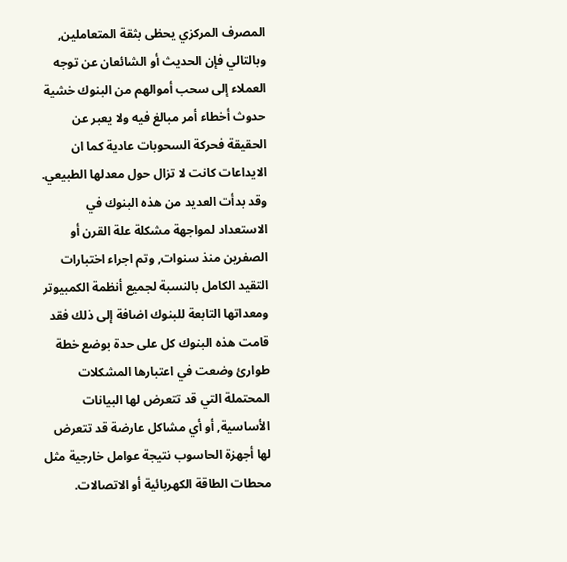المصرف المركزي يحظى بثقة المتعاملين, وبالتالي فإن الحديث أو الشائعان عن توجه العملاء إلى سحب أموالهم من البنوك خشية حدوث أخطاء أمر مبالغ فيه ولا يعبر عن الحقيقة فحركة السحوبات عادية كما ان الايداعات كانت لا تزال حول معدلها الطبيعي. وقد بدأت العديد من هذه البنوك في الاستعداد لمواجهة مشكلة علة القرن أو الصفرين منذ سنوات, وتم اجراء اختبارات التقيد الكامل بالنسبة لجميع أنظمة الكمبيوتر ومعداتها التابعة للبنوك اضافة إلى ذلك فقد قامت هذه البنوك كل على حدة بوضع خطة طوارئ وضعت في اعتبارها المشكلات المحتملة التي قد تتعرض لها البيانات الأساسية, أو أي مشاكل عارضة قد تتعرض لها أجهزة الحاسوب نتيجة عوامل خارجية مثل محطات الطاقة الكهربائية أو الاتصالات.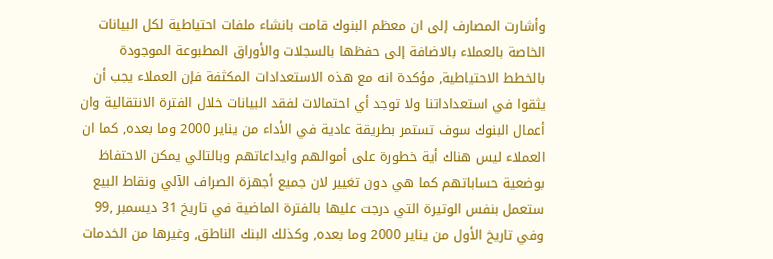وأشارت المصارف إلى ان معظم البنوك قامت بانشاء ملفات احتياطية لكل البيانات الخاصة بالعملاء بالاضافة إلى حفظها بالسجلات والأوراق المطبوعة الموجودة بالخطط الاحتياطية, مؤكدة انه مع هذه الاستعدادات المكثفة فإن العملاء يجب أن يثقوا في استعداداتنا ولا توجد أي احتمالات لفقد البيانات خلال الفترة الانتقالية وان أعمال البنوك سوف تستمر بطريقة عادية في الأداء من يناير 2000 وما بعده, كما ان العملاء ليس هناك أية خطورة على أموالهم وايداعاتهم وبالتالي يمكن الاحتفاظ بوضعية حساباتهم كما هي دون تغيير لان جميع أجهزة الصراف الآلي ونقاط البيع ستعمل بنفس الوتيرة التي درجت عليها بالفترة الماضية في تاريخ 31 ديسمبر ,99 وفي تاريخ الأول من يناير 2000 وما بعده, وكذلك البنك الناطق, وغيرها من الخدمات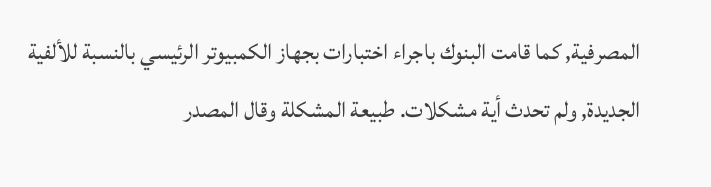المصرفية, كما قامت البنوك باجراء اختبارات بجهاز الكمبيوتر الرئيسي بالنسبة للألفية الجديدة, ولم تحدث أية مشكلات. طبيعة المشكلة وقال المصدر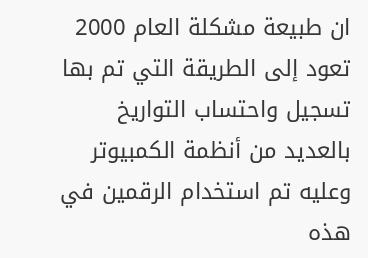ان طبيعة مشكلة العام 2000 تعود إلى الطريقة التي تم بها تسجيل واحتساب التواريخ بالعديد من أنظمة الكمبيوتر وعليه تم استخدام الرقمين في هذه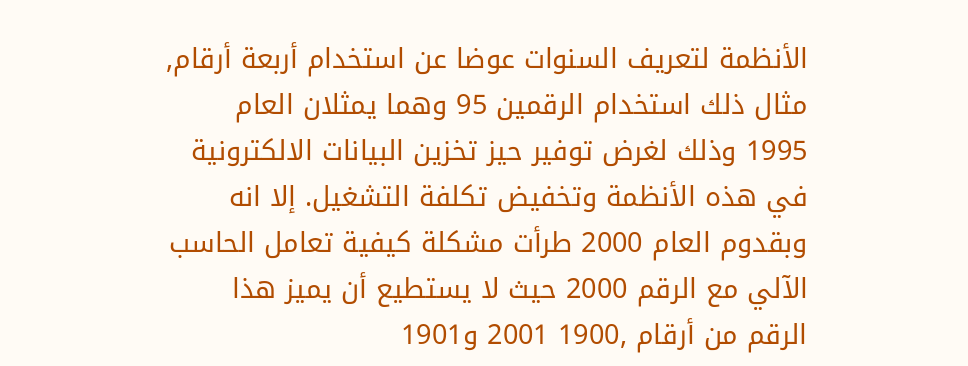الأنظمة لتعريف السنوات عوضا عن استخدام أربعة أرقام, مثال ذلك استخدام الرقمين 95 وهما يمثلان العام 1995 وذلك لغرض توفير حيز تخزين البيانات الالكترونية في هذه الأنظمة وتخفيض تكلفة التشغيل. إلا انه وبقدوم العام 2000 طرأت مشكلة كيفية تعامل الحاسب الآلي مع الرقم 2000 حيث لا يستطيع أن يميز هذا الرقم من أرقام ,1900 2001 و1901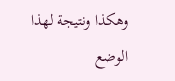وهكذا ونتيجة لهذا الوضع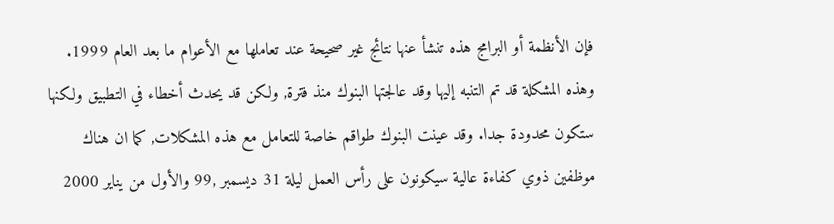فإن الأنظمة أو البرامج هذه تنشأ عنها نتائج غير صحيحة عند تعاملها مع الأعوام ما بعد العام 1999. وهذه المشكلة قد تم التنبه إليها وقد عالجتها البنوك منذ فترة, ولكن قد يحدث أخطاء في التطبيق ولكنها ستكون محدودة جدا. وقد عينت البنوك طواقم خاصة للتعامل مع هذه المشكلات, كما ان هناك موظفين ذوي كفاءة عالية سيكونون على رأس العمل ليلة 31 ديسمبر ,99 والأول من يناير 2000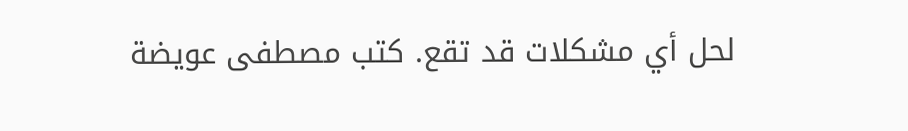لحل أي مشكلات قد تقع. كتب مصطفى عويضة